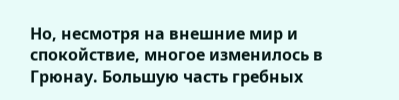Но, несмотря на внешние мир и спокойствие, многое изменилось в Грюнау. Большую часть гребных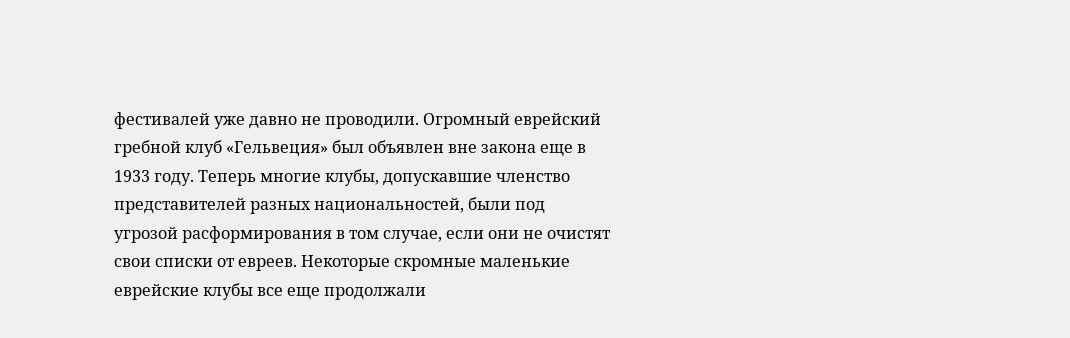фестивалей уже давно не проводили. Огромный еврейский гребной клуб «Гельвеция» был объявлен вне закона еще в 1933 году. Теперь многие клубы, допускавшие членство представителей разных национальностей, были под угрозой расформирования в том случае, если они не очистят свои списки от евреев. Некоторые скромные маленькие еврейские клубы все еще продолжали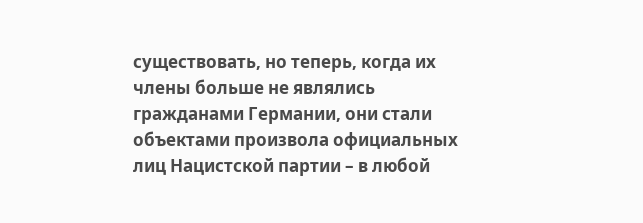существовать, но теперь, когда их члены больше не являлись гражданами Германии, они стали объектами произвола официальных лиц Нацистской партии – в любой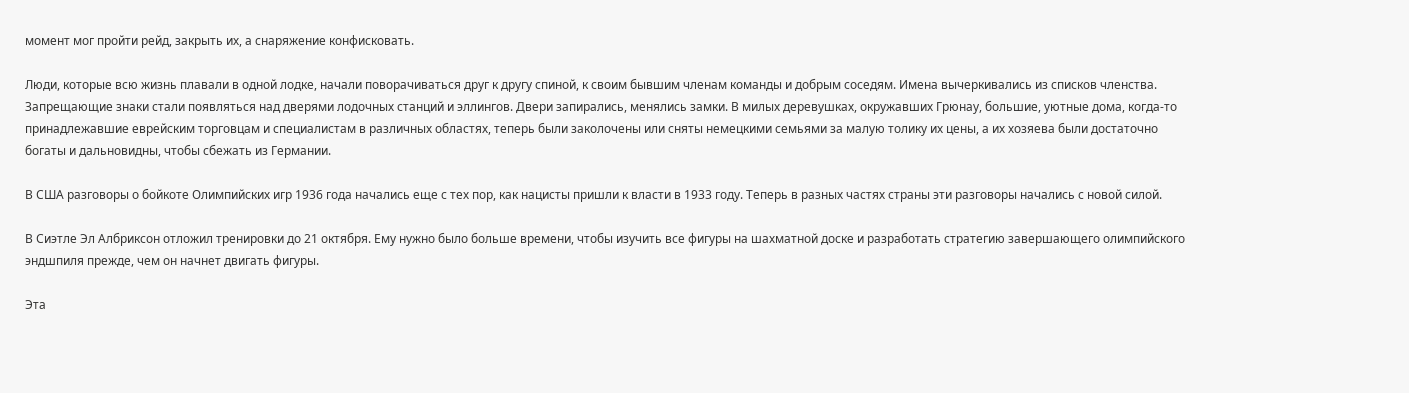момент мог пройти рейд, закрыть их, а снаряжение конфисковать.

Люди, которые всю жизнь плавали в одной лодке, начали поворачиваться друг к другу спиной, к своим бывшим членам команды и добрым соседям. Имена вычеркивались из списков членства. Запрещающие знаки стали появляться над дверями лодочных станций и эллингов. Двери запирались, менялись замки. В милых деревушках, окружавших Грюнау, большие, уютные дома, когда-то принадлежавшие еврейским торговцам и специалистам в различных областях, теперь были заколочены или сняты немецкими семьями за малую толику их цены, а их хозяева были достаточно богаты и дальновидны, чтобы сбежать из Германии.

В США разговоры о бойкоте Олимпийских игр 1936 года начались еще с тех пор, как нацисты пришли к власти в 1933 году. Теперь в разных частях страны эти разговоры начались с новой силой.

В Сиэтле Эл Албриксон отложил тренировки до 21 октября. Ему нужно было больше времени, чтобы изучить все фигуры на шахматной доске и разработать стратегию завершающего олимпийского эндшпиля прежде, чем он начнет двигать фигуры.

Эта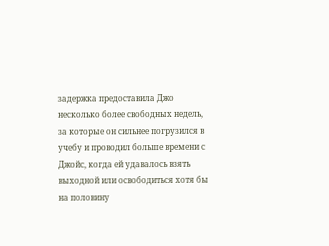задержка предоставила Джо несколько более свободных недель, за которые он сильнее погрузился в учебу и проводил больше времени с Джойс, когда ей удавалось взять выходной или освободиться хотя бы на половину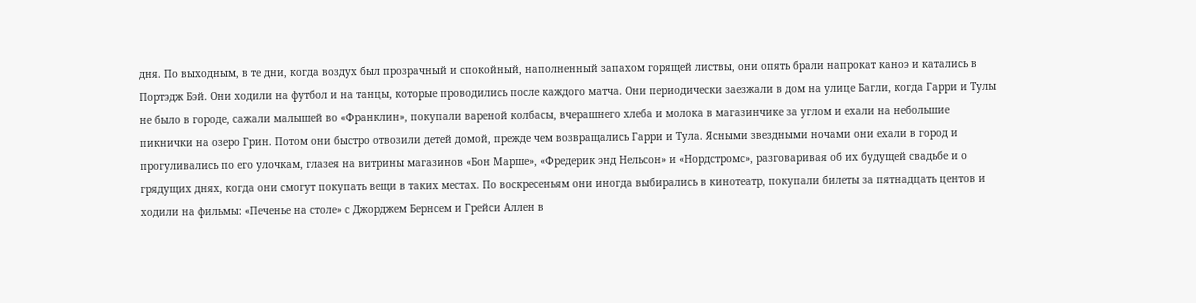дня. По выходным, в те дни, когда воздух был прозрачный и спокойный, наполненный запахом горящей листвы, они опять брали напрокат каноэ и катались в Портэдж Бэй. Они ходили на футбол и на танцы, которые проводились после каждого матча. Они периодически заезжали в дом на улице Багли, когда Гарри и Тулы не было в городе, сажали малышей во «Франклин», покупали вареной колбасы, вчерашнего хлеба и молока в магазинчике за углом и ехали на небольшие пикнички на озеро Грин. Потом они быстро отвозили детей домой, прежде чем возвращались Гарри и Тула. Ясными звездными ночами они ехали в город и прогуливались по его улочкам, глазея на витрины магазинов «Бон Марше», «Фредерик энд Нельсон» и «Нордстромс», разговаривая об их будущей свадьбе и о грядущих днях, когда они смогут покупать вещи в таких местах. По воскресеньям они иногда выбирались в кинотеатр, покупали билеты за пятнадцать центов и ходили на фильмы: «Печенье на столе» с Джорджем Бернсем и Грейси Аллен в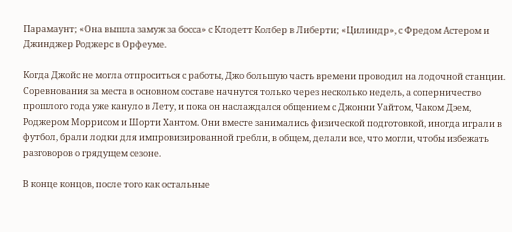Парамаунт; «Она вышла замуж за босса» с Клодетт Колбер в Либерти; «Цилиндр», с Фредом Астером и Джинджер Роджерс в Орфеуме.

Когда Джойс не могла отпроситься с работы, Джо большую часть времени проводил на лодочной станции. Соревнования за места в основном составе начнутся только через несколько недель, а соперничество прошлого года уже кануло в Лету, и пока он наслаждался общением с Джонни Уайтом, Чаком Дэем, Роджером Моррисом и Шорти Хантом. Они вместе занимались физической подготовкой, иногда играли в футбол, брали лодки для импровизированной гребли, в общем, делали все, что могли, чтобы избежать разговоров о грядущем сезоне.

В конце концов, после того как остальные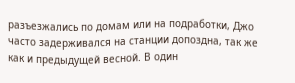разъезжались по домам или на подработки, Джо часто задерживался на станции допоздна, так же как и предыдущей весной. В один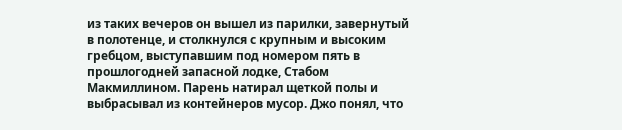из таких вечеров он вышел из парилки, завернутый в полотенце, и столкнулся с крупным и высоким гребцом, выступавшим под номером пять в прошлогодней запасной лодке, Стабом Макмиллином. Парень натирал щеткой полы и выбрасывал из контейнеров мусор. Джо понял, что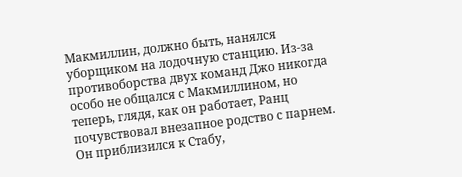Макмиллин, должно быть, нанялся уборщиком на лодочную станцию. Из-за противоборства двух команд Джо никогда особо не общался с Макмиллином, но теперь, глядя, как он работает, Ранц почувствовал внезапное родство с парнем. Он приблизился к Стабу,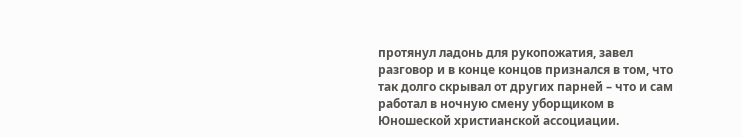протянул ладонь для рукопожатия, завел разговор и в конце концов признался в том, что так долго скрывал от других парней – что и сам работал в ночную смену уборщиком в Юношеской христианской ассоциации.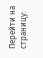Перейти на страницу: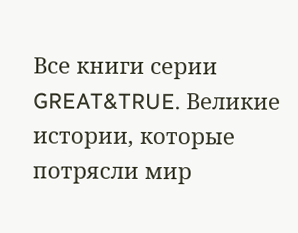Все книги серии GREAT&TRUE. Великие истории, которые потрясли мир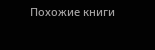Похожие книги